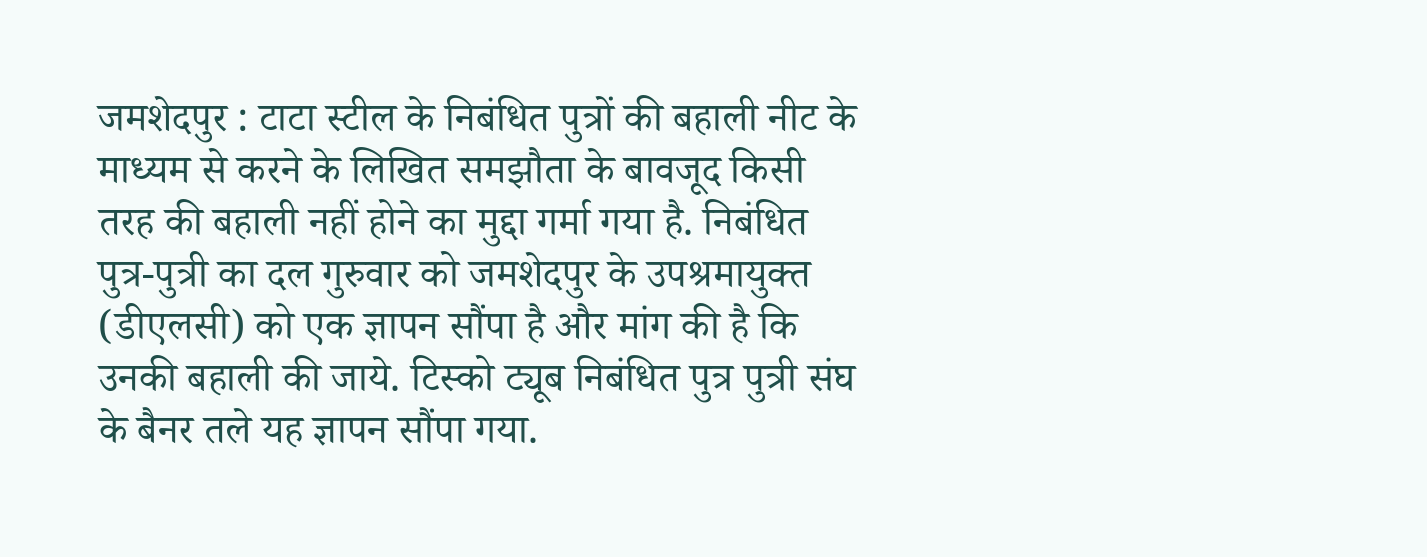जमशेदपुर : टाटा स्टील के निबंधित पुत्रों की बहाली नीट के माध्यम से करने के लिखित समझौता के बावजूद किसी तरह की बहाली नहीं होने का मुद्दा गर्मा गया है. निबंधित पुत्र-पुत्री का दल गुरुवार को जमशेदपुर के उपश्रमायुक्त (डीएलसी) को एक ज्ञापन सौंपा है और मांग की है कि उनकी बहाली की जाये. टिस्को ट्यूब निबंधित पुत्र पुत्री संघ के बैनर तले यह ज्ञापन सौंपा गया.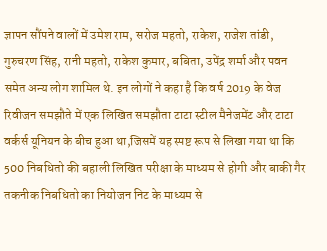ज्ञापन सौंपने वालों में उमेश राम, सरोज महतो, राकेश, राजेश तांडी, गुरुचरण सिंह, रानी महतो, राकेश कुमार, बबिता, उपेंद्र शर्मा और पवन समेत अन्य लोग शामिल थे. इन लोगों ने कहा है कि वर्ष 2019 के वेज रिवीजन समझौते में एक लिखित समझौता टाटा स्टील मैनेजमेंट और टाटा वर्कर्स यूनियन के बीच हुआ था,जिसमें यह स्पष्ट रूप से लिखा गया था कि 500 निबधितो की बहाली लिखित परीक्षा के माध्यम से होगी और बाकी गैर तकनीक निबधितो का नियोजन निट के माध्यम से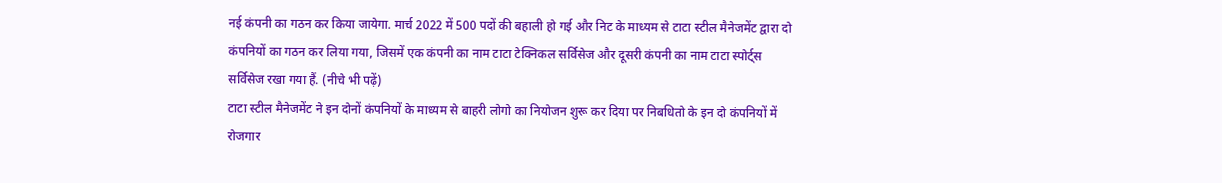नई कंपनी का गठन कर किया जायेगा. मार्च 2022 में 500 पदों की बहाली हो गई और निट के माध्यम से टाटा स्टील मैनेजमेंट द्वारा दो कंपनियों का गठन कर लिया गया, जिसमें एक कंपनी का नाम टाटा टेक्निकल सर्विसेज और दूसरी कंपनी का नाम टाटा स्पोर्ट्स सर्विसेज रखा गया हैं. (नीचे भी पढ़ें)
टाटा स्टील मैनेजमेंट ने इन दोनों कंपनियों के माध्यम से बाहरी लोगो का नियोजन शुरू कर दिया पर निबधितो के इन दो कंपनियों में रोजगार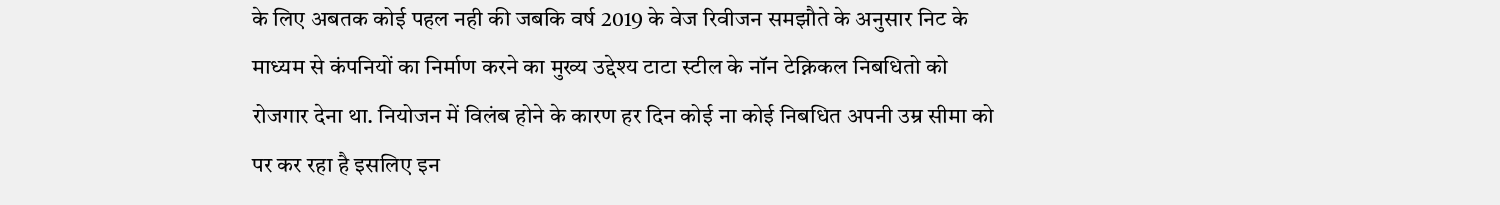के लिए अबतक कोई पहल नही की जबकि वर्ष 2019 के वेज रिवीजन समझौते के अनुसार निट के माध्यम से कंपनियों का निर्माण करने का मुख्य उद्देश्य टाटा स्टील के नॉन टेक्निकल निबधितो को रोजगार देना था. नियोजन में विलंब होने के कारण हर दिन कोई ना कोई निबधित अपनी उम्र सीमा को पर कर रहा है इसलिए इन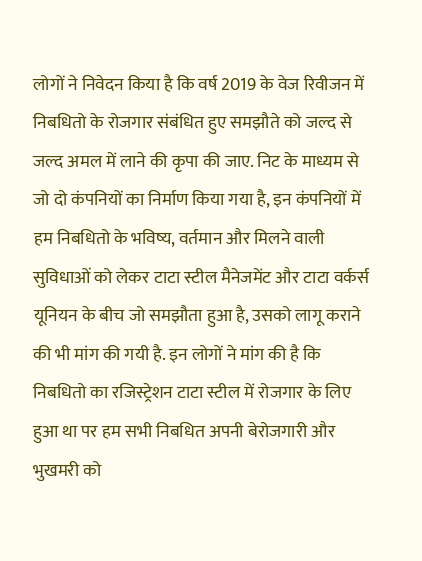लोगों ने निवेदन किया है कि वर्ष 2019 के वेज रिवीजन में निबधितो के रोजगार संबंधित हुए समझौते को जल्द से जल्द अमल में लाने की कृपा की जाए. निट के माध्यम से जो दो कंपनियों का निर्माण किया गया है, इन कंपनियों में हम निबधितो के भविष्य, वर्तमान और मिलने वाली सुविधाओं को लेकर टाटा स्टील मैनेजमेंट और टाटा वर्कर्स यूनियन के बीच जो समझौता हुआ है, उसको लागू कराने की भी मांग की गयी है. इन लोगों ने मांग की है कि निबधितो का रजिस्ट्रेशन टाटा स्टील में रोजगार के लिए हुआ था पर हम सभी निबधित अपनी बेरोजगारी और भुखमरी को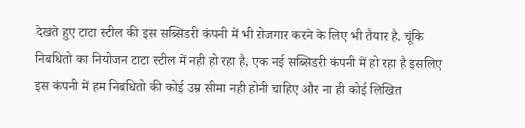देखते हुए टाटा स्टील की इस सब्सिडरी कंपनी में भी रोजगार करने के लिए भी तैयार है. चूंकि निबधितो का नियोजन टाटा स्टील में नही हो रहा है, एक नई सब्सिडरी कंपनी में हो रहा है इसलिए इस कंपनी में हम निबधितो की कोई उम्र सीमा नही होनी चाहिए और ना ही कोई लिखित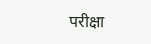परीक्षा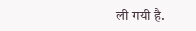ली गयी है.